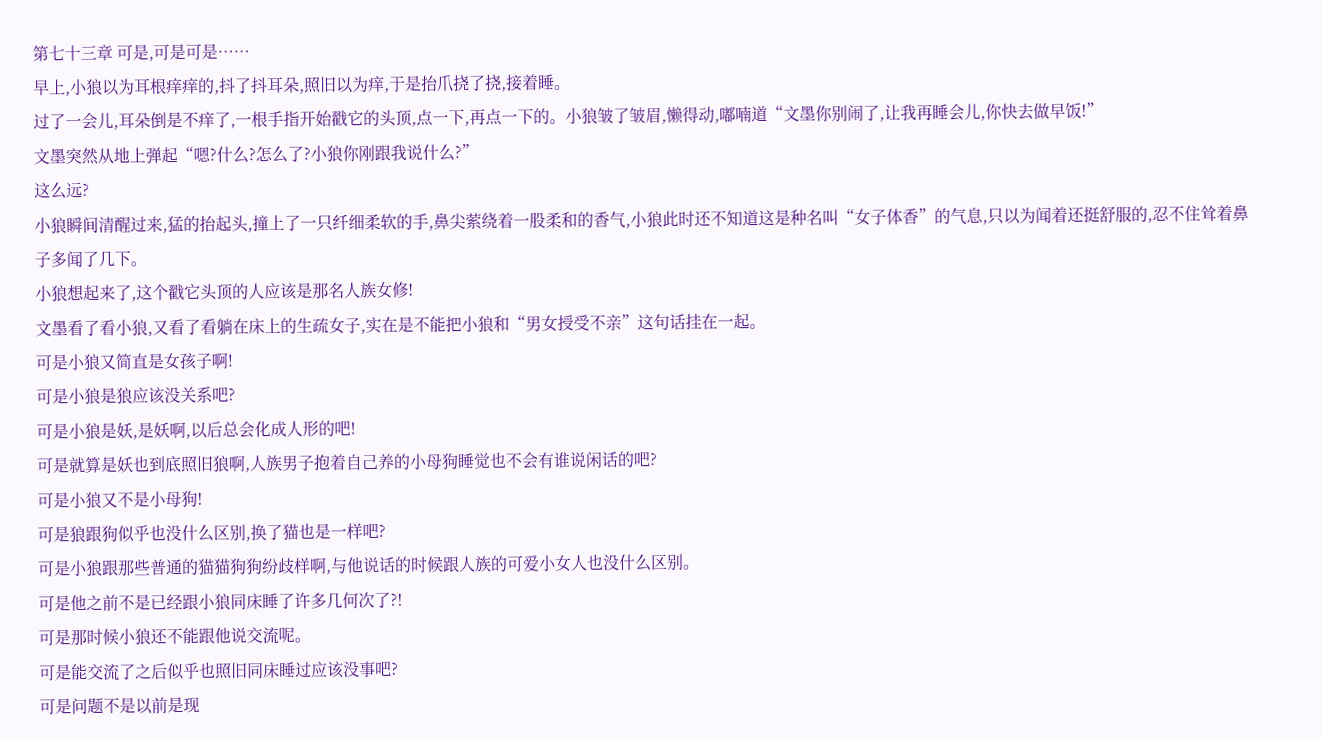第七十三章 可是,可是可是……
早上,小狼以为耳根痒痒的,抖了抖耳朵,照旧以为痒,于是抬爪挠了挠,接着睡。
过了一会儿,耳朵倒是不痒了,一根手指开始戳它的头顶,点一下,再点一下的。小狼皱了皱眉,懒得动,嘟喃道“文墨你别闹了,让我再睡会儿,你快去做早饭!”
文墨突然从地上弹起“嗯?什么?怎么了?小狼你刚跟我说什么?”
这么远?
小狼瞬间清醒过来,猛的抬起头,撞上了一只纤细柔软的手,鼻尖萦绕着一股柔和的香气,小狼此时还不知道这是种名叫“女子体香”的气息,只以为闻着还挺舒服的,忍不住耸着鼻子多闻了几下。
小狼想起来了,这个戳它头顶的人应该是那名人族女修!
文墨看了看小狼,又看了看躺在床上的生疏女子,实在是不能把小狼和“男女授受不亲”这句话挂在一起。
可是小狼又简直是女孩子啊!
可是小狼是狼应该没关系吧?
可是小狼是妖,是妖啊,以后总会化成人形的吧!
可是就算是妖也到底照旧狼啊,人族男子抱着自己养的小母狗睡觉也不会有谁说闲话的吧?
可是小狼又不是小母狗!
可是狼跟狗似乎也没什么区别,换了猫也是一样吧?
可是小狼跟那些普通的猫猫狗狗纷歧样啊,与他说话的时候跟人族的可爱小女人也没什么区别。
可是他之前不是已经跟小狼同床睡了许多几何次了?!
可是那时候小狼还不能跟他说交流呢。
可是能交流了之后似乎也照旧同床睡过应该没事吧?
可是问题不是以前是现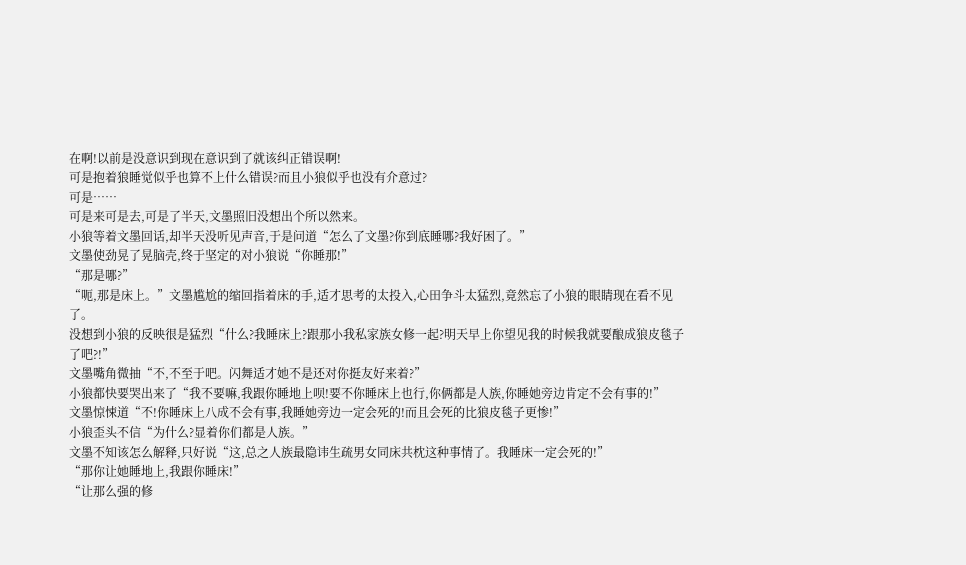在啊!以前是没意识到现在意识到了就该纠正错误啊!
可是抱着狼睡觉似乎也算不上什么错误?而且小狼似乎也没有介意过?
可是……
可是来可是去,可是了半天,文墨照旧没想出个所以然来。
小狼等着文墨回话,却半天没听见声音,于是问道“怎么了文墨?你到底睡哪?我好困了。”
文墨使劲晃了晃脑壳,终于坚定的对小狼说“你睡那!”
“那是哪?”
“呃,那是床上。”文墨尴尬的缩回指着床的手,适才思考的太投入,心田争斗太猛烈,竟然忘了小狼的眼睛现在看不见了。
没想到小狼的反映很是猛烈“什么?我睡床上?跟那小我私家族女修一起?明天早上你望见我的时候我就要酿成狼皮毯子了吧?!”
文墨嘴角微抽“不,不至于吧。闪舞适才她不是还对你挺友好来着?”
小狼都快要哭出来了“我不要嘛,我跟你睡地上呗!要不你睡床上也行,你俩都是人族,你睡她旁边肯定不会有事的!”
文墨惊悚道“不!你睡床上八成不会有事,我睡她旁边一定会死的!而且会死的比狼皮毯子更惨!”
小狼歪头不信“为什么?显着你们都是人族。”
文墨不知该怎么解释,只好说“这,总之人族最隐讳生疏男女同床共枕这种事情了。我睡床一定会死的!”
“那你让她睡地上,我跟你睡床!”
“让那么强的修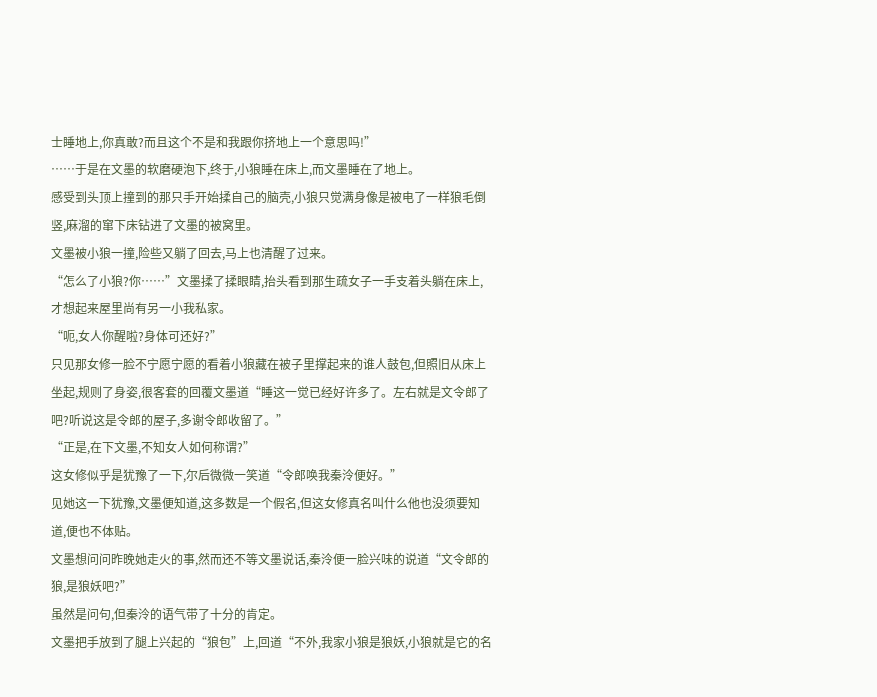士睡地上,你真敢?而且这个不是和我跟你挤地上一个意思吗!”
……于是在文墨的软磨硬泡下,终于,小狼睡在床上,而文墨睡在了地上。
感受到头顶上撞到的那只手开始揉自己的脑壳,小狼只觉满身像是被电了一样狼毛倒竖,麻溜的窜下床钻进了文墨的被窝里。
文墨被小狼一撞,险些又躺了回去,马上也清醒了过来。
“怎么了小狼?你……”文墨揉了揉眼睛,抬头看到那生疏女子一手支着头躺在床上,才想起来屋里尚有另一小我私家。
“呃,女人你醒啦?身体可还好?”
只见那女修一脸不宁愿宁愿的看着小狼藏在被子里撑起来的谁人鼓包,但照旧从床上坐起,规则了身姿,很客套的回覆文墨道“睡这一觉已经好许多了。左右就是文令郎了吧?听说这是令郎的屋子,多谢令郎收留了。”
“正是,在下文墨,不知女人如何称谓?”
这女修似乎是犹豫了一下,尔后微微一笑道“令郎唤我秦泠便好。”
见她这一下犹豫,文墨便知道,这多数是一个假名,但这女修真名叫什么他也没须要知道,便也不体贴。
文墨想问问昨晚她走火的事,然而还不等文墨说话,秦泠便一脸兴味的说道“文令郎的狼,是狼妖吧?”
虽然是问句,但秦泠的语气带了十分的肯定。
文墨把手放到了腿上兴起的“狼包”上,回道“不外,我家小狼是狼妖,小狼就是它的名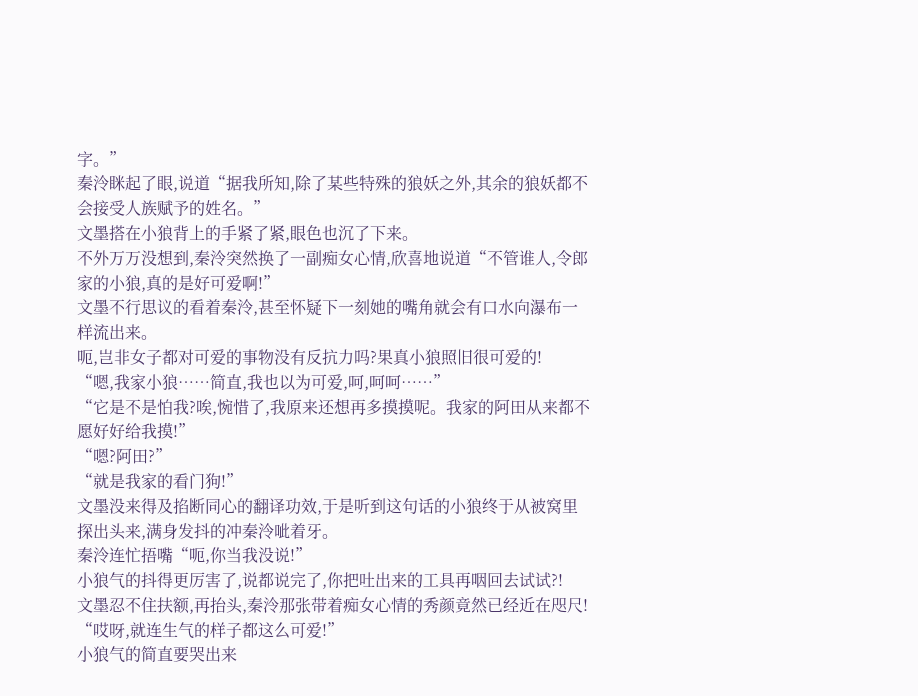字。”
秦泠眯起了眼,说道“据我所知,除了某些特殊的狼妖之外,其余的狼妖都不会接受人族赋予的姓名。”
文墨搭在小狼背上的手紧了紧,眼色也沉了下来。
不外万万没想到,秦泠突然换了一副痴女心情,欣喜地说道“不管谁人,令郎家的小狼,真的是好可爱啊!”
文墨不行思议的看着秦泠,甚至怀疑下一刻她的嘴角就会有口水向瀑布一样流出来。
呃,岂非女子都对可爱的事物没有反抗力吗?果真小狼照旧很可爱的!
“嗯,我家小狼……简直,我也以为可爱,呵,呵呵……”
“它是不是怕我?唉,惋惜了,我原来还想再多摸摸呢。我家的阿田从来都不愿好好给我摸!”
“嗯?阿田?”
“就是我家的看门狗!”
文墨没来得及掐断同心的翻译功效,于是听到这句话的小狼终于从被窝里探出头来,满身发抖的冲秦泠呲着牙。
秦泠连忙捂嘴“呃,你当我没说!”
小狼气的抖得更厉害了,说都说完了,你把吐出来的工具再咽回去试试?!
文墨忍不住扶额,再抬头,秦泠那张带着痴女心情的秀颜竟然已经近在咫尺!
“哎呀,就连生气的样子都这么可爱!”
小狼气的简直要哭出来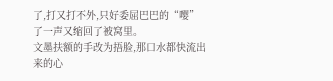了,打又打不外,只好委屈巴巴的“嘤”了一声又缩回了被窝里。
文墨扶额的手改为捂脸,那口水都快流出来的心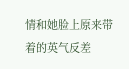情和她脸上原来带着的英气反差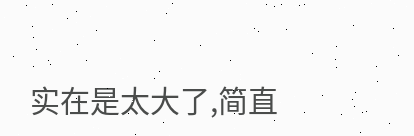实在是太大了,简直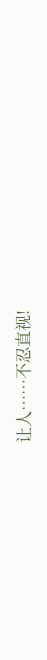让人……不忍直视!